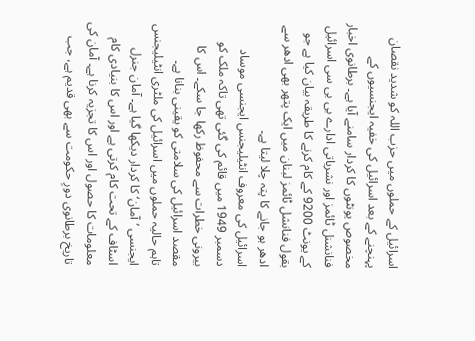اسرائیل کے حملوں میں حزب اللہ کو شدید نقصان پہنچنے کے بعد اسرائیل کی خفیہ ایجنسیوں کے مخصوص یونٹوں کا کردار سامنے آیا ہے۔ برطانوی اخبار فنانشنل ٹائمز اور نشریاتی ادارے بی بی سی اسرائیل کے یونٹ 9200 کے کام کرنے کا طریقہ بیان کیا ہے جو بقول فنانشل ٹائمز لبنان میں ایک پتھر بھی ادھر سے ادھر ہو جانے کا پتہ چلا لیتا ہے۔
اسرائیل کی معروف انٹیلیجنس ایجنسی موساد دسمبر 1949 میں قائم کی گئی تھی تاکہ ملک کو بیرونی خطرات سے محفوظ رکھا جا سکے۔ اس کا مقصد اسرائیل کی سلامتی کو یقینی بنانا ہے۔
تاہم حالیہ حملوں میں اسرائیل کی ملٹری انٹیلیجنس ایجنسی ’آمان‘ کا کردار دیکھا گیا ہے۔ آمان جنرل اسٹاف کے تحت کام کرتی ہے اور اس کا بنیادی کام معلومات کا حصول اور اس کا تجزیہ کرنا ہے۔ آمان کی تاریخ برطانوی دورِ حکومت سے بھی قدیم ہے، جب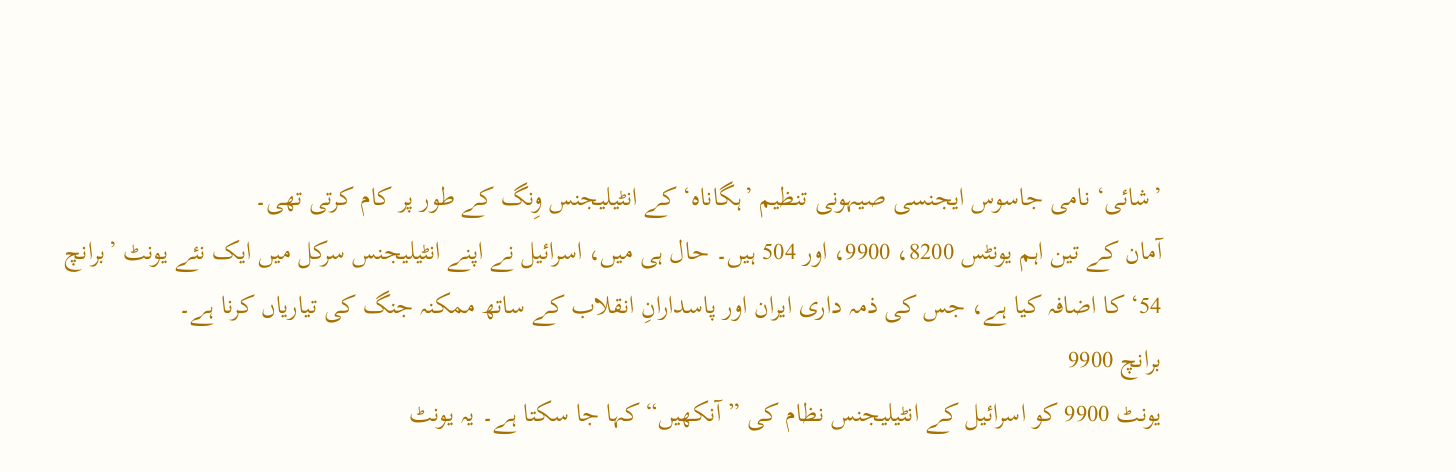’شائی‘ نامی جاسوس ایجنسی صیہونی تنظیم ’ہگاناہ‘ کے انٹیلیجنس وِنگ کے طور پر کام کرتی تھی۔
آمان کے تین اہم یونٹس 8200، 9900، اور 504 ہیں۔ حال ہی میں، اسرائیل نے اپنے انٹیلیجنس سرکل میں ایک نئے یونٹ ’برانچ 54‘ کا اضافہ کیا ہے، جس کی ذمہ داری ایران اور پاسدارانِ انقلاب کے ساتھ ممکنہ جنگ کی تیاریاں کرنا ہے۔
برانچ 9900
یونٹ 9900 کو اسرائیل کے انٹیلیجنس نظام کی ”آنکھیں“ کہا جا سکتا ہے۔ یہ یونٹ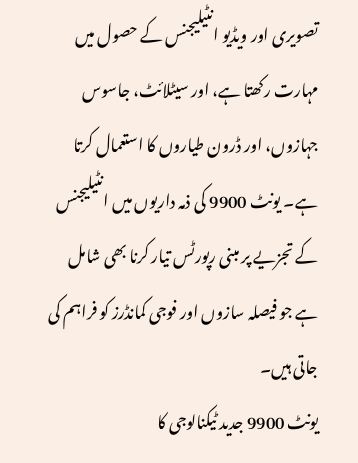تصویری اور ویڈیو انٹیلیجنس کے حصول میں مہارت رکھتا ہے، اور سیٹلائٹ، جاسوس جہازوں، اور ڈرون طیاروں کا استعمال کرتا ہے۔ یونٹ 9900 کی ذمہ داریوں میں انٹیلیجنس کے تجزیے پر مبنی رپورٹس تیار کرنا بھی شامل ہے جو فیصلہ سازوں اور فوجی کمانڈرز کو فراہم کی جاتی ہیں۔
یونٹ 9900 جدید ٹیکنالوجی کا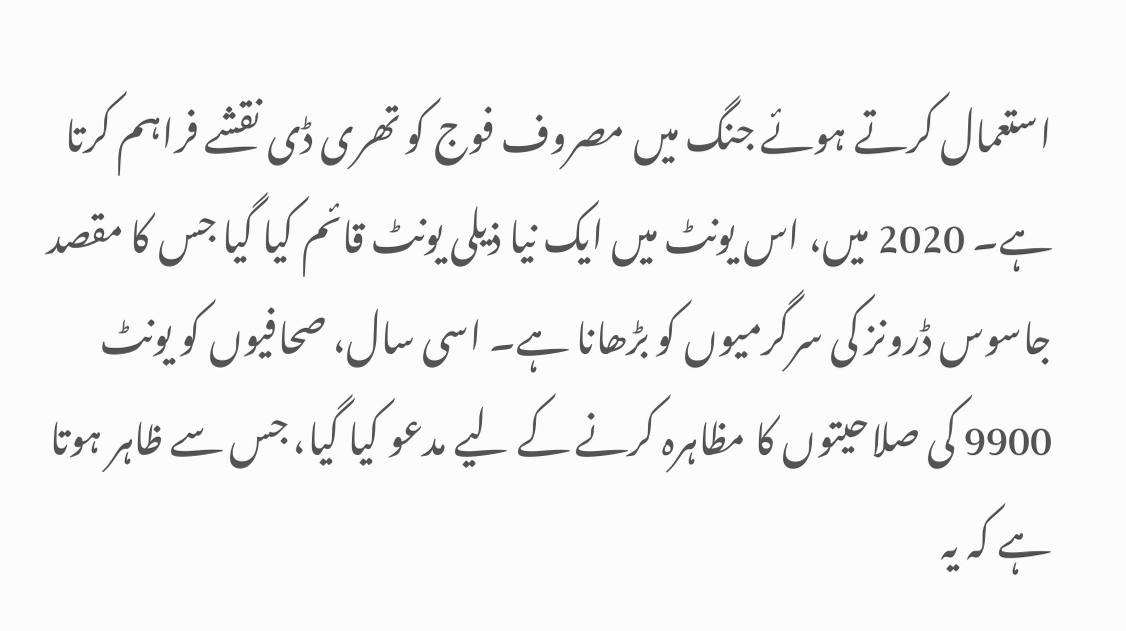استعمال کرتے ہوئے جنگ میں مصروف فوج کو تھری ڈی نقشے فراہم کرتا ہے۔ 2020 میں، اس یونٹ میں ایک نیا ذیلی یونٹ قائم کیا گیا جس کا مقصد جاسوس ڈرونز کی سرگرمیوں کو بڑھانا ہے۔ اسی سال، صحافیوں کو یونٹ 9900 کی صلاحیتوں کا مظاہرہ کرنے کے لیے مدعو کیا گیا، جس سے ظاہر ہوتا ہے کہ یہ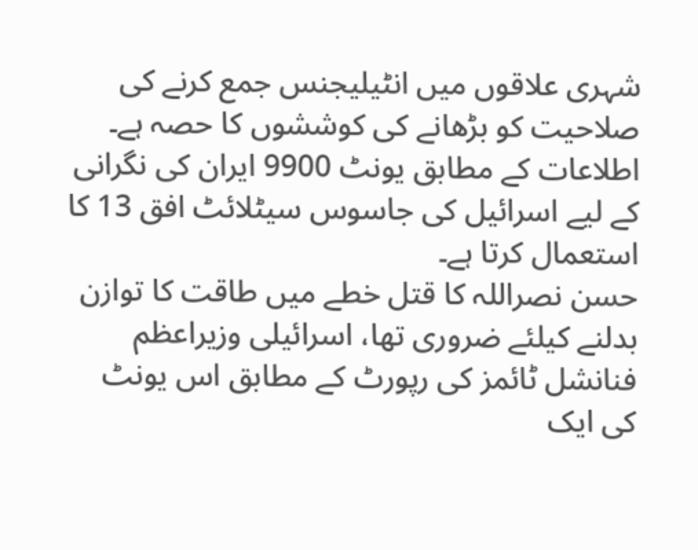شہری علاقوں میں انٹیلیجنس جمع کرنے کی صلاحیت کو بڑھانے کی کوششوں کا حصہ ہے۔ اطلاعات کے مطابق یونٹ 9900 ایران کی نگرانی کے لیے اسرائیل کی جاسوس سیٹلائٹ افق 13 کا استعمال کرتا ہے۔
حسن نصراللہ کا قتل خطے میں طاقت کا توازن بدلنے کیلئے ضروری تھا، اسرائیلی وزیراعظم
فنانشل ٹائمز کی رپورٹ کے مطابق اس یونٹ کی ایک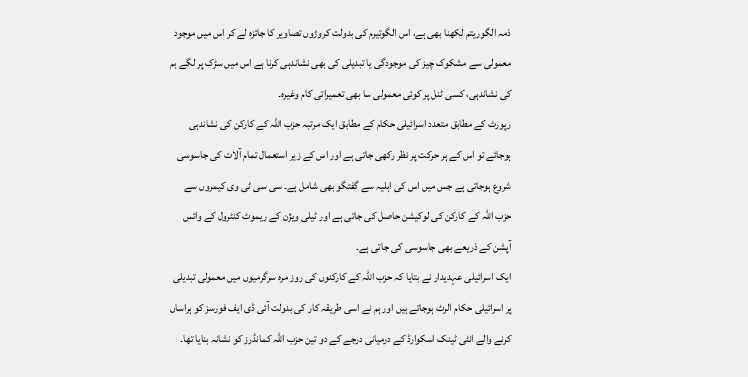ذمہ الگوریتم لکھنا بھی ہے، اس الگوتیرم کی بدولت کروڑوں تصاویر کا جائزہ لے کر اس میں موجود معمولی سے مشکوک چیز کی موجودگی یا تبدیلی کی بھی نشاندہی کرنا ہے اس میں سڑک پر لگے بم کی نشاندہی، کسی ٹنل پر کوئی معمولی سا بھی تعمیراتی کام وغیرہ۔
رپورٹ کے مطابق متعدد اسرائیلی حکام کے مطابق ایک مرتبہ حزب اللہ کے کارکن کی نشاندہی ہوجائے تو اس کے ہر حرکت پر نظر رکھی جاتی ہے اور اس کے زیر استعمال تمام آلات کی جاسوسی شروع ہوجاتی ہے جس میں اس کی اہلیہ سے گفتگو بھی شامل ہے۔ سی سی ٹی وی کیمروں سے حزب اللہ کے کارکن کی لوکیشن حاصل کی جاتی ہے اور ٹیلی ویژن کے ریموٹ کنٹرول کے وائس آپشن کے ذریعے بھی جاسوسی کی جاتی ہے۔
ایک اسرائیلی عہدیدار نے بتایا کہ حزب اللہ کے کارکنوں کی روز مرہ سرگرمیوں میں معمولی تبدیلی پر اسرائیلی حکام الرٹ ہوجاتے ہیں اور ہم نے اسی طریقہ کار کی بدولت آئی ڈی ایف فورسز کو ہراساں کرنے والے انٹی ٹینک اسکوارڈ کے درمیانی درجے کے دو تین حزب اللہ کمانڈرز کو نشانہ بنایا تھا۔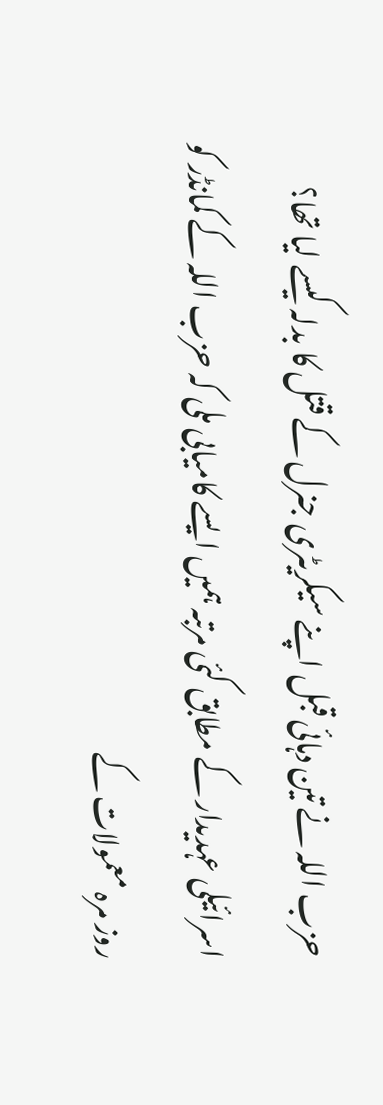حزب اللہ نے تین دہائی قبل اپنے سیکریٹری جنرل کے قتل کا بدلہ کیسے لیا تھا؟
اسرائیلی عہدیدار کے مطابق کئی مرتبہ ہمیں ایسے کامیابی ملی کہ حزب اللہ کے کمانڈر کو روز مرہ معمولات کے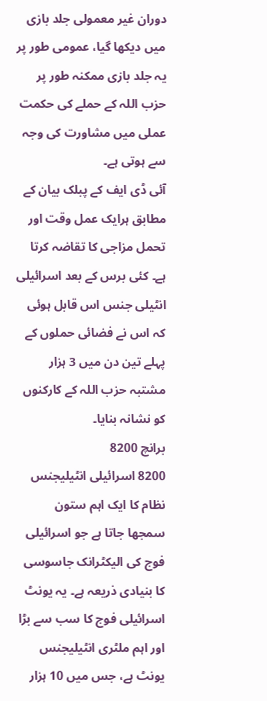دوران غیر معمولی جلد بازی میں دیکھا گیا، عمومی طور پر یہ جلد بازی ممکنہ طور پر حزب اللہ کے حملے کی حکمت عملی میں مشاورت کی وجہ سے ہوتی ہے۔
آئی ڈی ایف کے پبلک بیان کے مطابق ہرایک عمل وقت اور تحمل مزاجی کا تقاضہ کرتا ہے۔ کئی برس کے بعد اسرائیلی انٹیلی جنس اس قابل ہوئی کہ اس نے فضائی حملوں کے پہلے تین دن میں 3 ہزار مشتبہ حزب اللہ کے کارکنوں کو نشانہ بنایا۔
برانچ 8200
8200 اسرائیلی انٹیلیجنس نظام کا ایک اہم ستون سمجھا جاتا ہے جو اسرائیلی فوج کی الیکٹرانک جاسوسی کا بنیادی ذریعہ ہے۔ یہ یونٹ اسرائیلی فوج کا سب سے بڑا اور اہم ملٹری انٹیلیجنس یونٹ ہے، جس میں 10 ہزار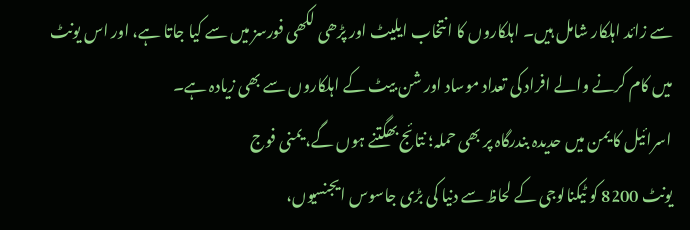سے زائد اہلکار شامل ہیں۔ اہلکاروں کا انتخاب ایلیٹ اور پڑھی لکھی فورسز میں سے کیا جاتا ہے، اور اس یونٹ میں کام کرنے والے افراد کی تعداد موساد اور شن بیٹ کے اہلکاروں سے بھی زیادہ ہے۔
اسرائیل کا یمن میں حدیدہ بندرگاہ پر بھی حملہ؛ نتائج بھگتنے ہوں گے، یمنی فوج
یونٹ 8200 کو ٹیکنالوجی کے لحاظ سے دنیا کی بڑی جاسوس ایجنسیوں،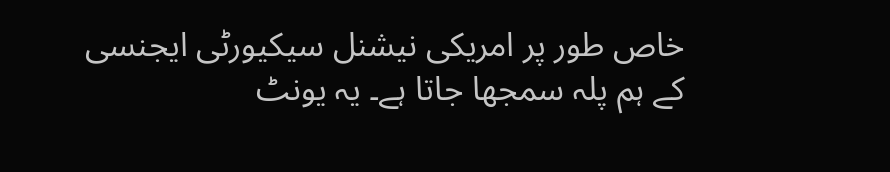خاص طور پر امریکی نیشنل سیکیورٹی ایجنسی کے ہم پلہ سمجھا جاتا ہے۔ یہ یونٹ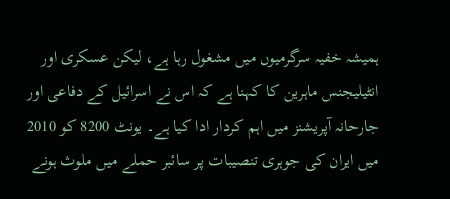ہمیشہ خفیہ سرگرمیوں میں مشغول رہا ہے، لیکن عسکری اور انٹیلیجنس ماہرین کا کہنا ہے کہ اس نے اسرائیل کے دفاعی اور جارحانہ آپریشنز میں اہم کردار ادا کیا ہے۔ یونٹ 8200 کو 2010 میں ایران کی جوہری تنصیبات پر سائبر حملے میں ملوث ہونے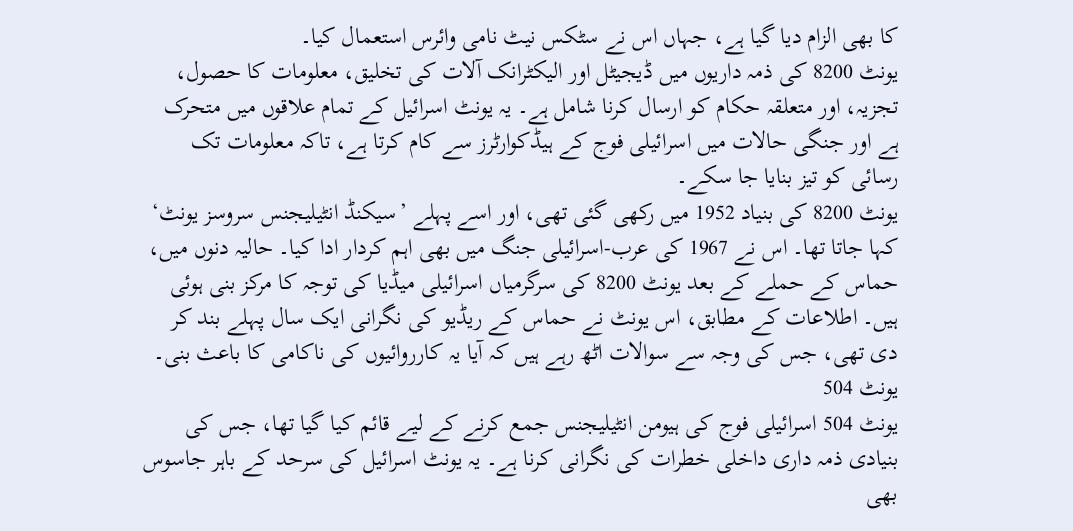کا بھی الزام دیا گیا ہے، جہاں اس نے سٹکس نیٹ نامی وائرس استعمال کیا۔
یونٹ 8200 کی ذمہ داریوں میں ڈیجیٹل اور الیکٹرانک آلات کی تخلیق، معلومات کا حصول، تجزیہ، اور متعلقہ حکام کو ارسال کرنا شامل ہے۔ یہ یونٹ اسرائیل کے تمام علاقوں میں متحرک ہے اور جنگی حالات میں اسرائیلی فوج کے ہیڈکوارٹرز سے کام کرتا ہے، تاکہ معلومات تک رسائی کو تیز بنایا جا سکے۔
یونٹ 8200 کی بنیاد 1952 میں رکھی گئی تھی، اور اسے پہلے ’سیکنڈ انٹیلیجنس سروسز یونٹ‘ کہا جاتا تھا۔ اس نے 1967 کی عرب-اسرائیلی جنگ میں بھی اہم کردار ادا کیا۔ حالیہ دنوں میں، حماس کے حملے کے بعد یونٹ 8200 کی سرگرمیاں اسرائیلی میڈیا کی توجہ کا مرکز بنی ہوئی ہیں۔ اطلاعات کے مطابق، اس یونٹ نے حماس کے ریڈیو کی نگرانی ایک سال پہلے بند کر دی تھی، جس کی وجہ سے سوالات اٹھ رہے ہیں کہ آیا یہ کارروائیوں کی ناکامی کا باعث بنی۔
یونٹ 504
یونٹ 504 اسرائیلی فوج کی ہیومن انٹیلیجنس جمع کرنے کے لیے قائم کیا گیا تھا، جس کی بنیادی ذمہ داری داخلی خطرات کی نگرانی کرنا ہے۔ یہ یونٹ اسرائیل کی سرحد کے باہر جاسوس بھی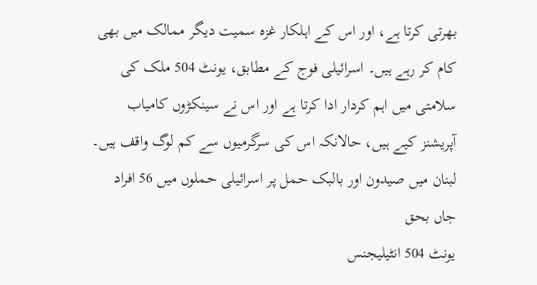بھرتی کرتا ہے، اور اس کے اہلکار غزہ سمیت دیگر ممالک میں بھی کام کر رہے ہیں۔ اسرائیلی فوج کے مطابق، یونٹ 504 ملک کی سلامتی میں اہم کردار ادا کرتا ہے اور اس نے سینکڑوں کامیاب آپریشنز کیے ہیں، حالانکہ اس کی سرگرمیوں سے کم لوگ واقف ہیں۔
لبنان میں صیدون اور بالبک حمل پر اسرائیلی حملوں میں 56 افراد جاں بحق
یونٹ 504 انٹیلیجنس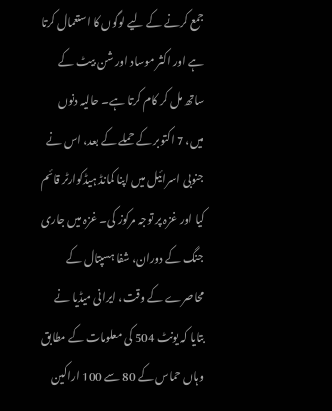جمع کرنے کے لیے لوگوں کا استعمال کرتا ہے اور اکثر موساد اور شن بیٹ کے ساتھ مل کر کام کرتا ہے۔ حالیہ دنوں میں، 7 اکتوبر کے حملے کے بعد، اس نے جنوبی اسرائیل میں اپنا کمانڈ ہیڈکوارٹر قائم کیا اور غزہ پر توجہ مرکوز کی۔ غزہ میں جاری جنگ کے دوران، شفا ہسپتال کے محاصرے کے وقت، ایرانی میڈیا نے بتایا کہ یونٹ 504 کی معلومات کے مطابق وہاں حماس کے 80 سے 100 اراکین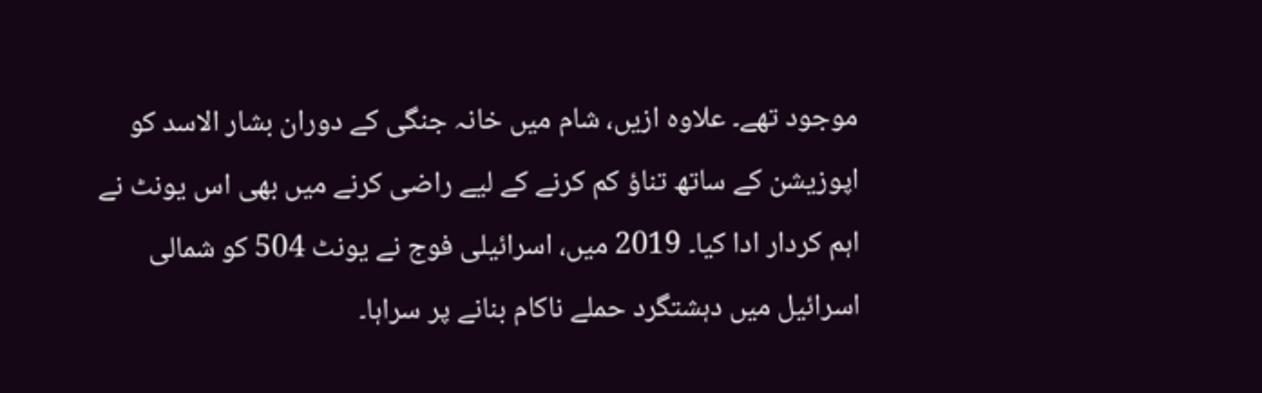موجود تھے۔ علاوہ ازیں، شام میں خانہ جنگی کے دوران بشار الاسد کو اپوزیشن کے ساتھ تناؤ کم کرنے کے لیے راضی کرنے میں بھی اس یونٹ نے اہم کردار ادا کیا۔ 2019 میں، اسرائیلی فوج نے یونٹ 504 کو شمالی اسرائیل میں دہشتگرد حملے ناکام بنانے پر سراہا۔